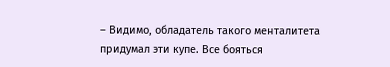– Видимо, обладатель такого менталитета придумал эти купе. Все бояться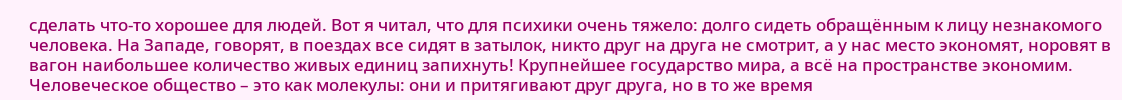сделать что-то хорошее для людей. Вот я читал, что для психики очень тяжело: долго сидеть обращённым к лицу незнакомого человека. На Западе, говорят, в поездах все сидят в затылок, никто друг на друга не смотрит, а у нас место экономят, норовят в вагон наибольшее количество живых единиц запихнуть! Крупнейшее государство мира, а всё на пространстве экономим. Человеческое общество – это как молекулы: они и притягивают друг друга, но в то же время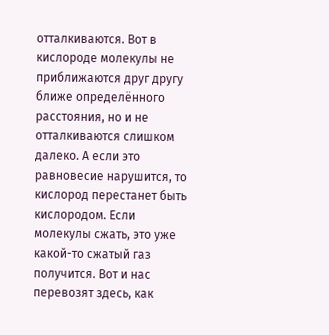отталкиваются. Вот в кислороде молекулы не приближаются друг другу ближе определённого расстояния, но и не отталкиваются слишком далеко. А если это равновесие нарушится, то кислород перестанет быть кислородом. Если молекулы сжать, это уже какой-то сжатый газ получится. Вот и нас перевозят здесь, как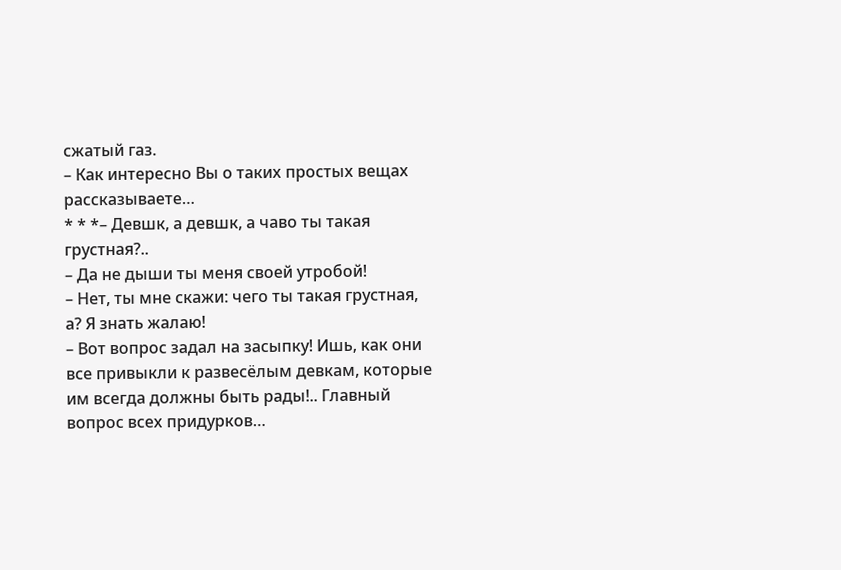сжатый газ.
– Как интересно Вы о таких простых вещах рассказываете…
* * *– Девшк, а девшк, а чаво ты такая грустная?..
– Да не дыши ты меня своей утробой!
– Нет, ты мне скажи: чего ты такая грустная, а? Я знать жалаю!
– Вот вопрос задал на засыпку! Ишь, как они все привыкли к развесёлым девкам, которые им всегда должны быть рады!.. Главный вопрос всех придурков…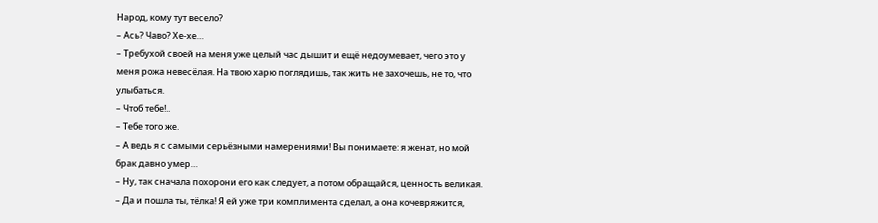Народ, кому тут весело?
– Ась? Чаво? Хе-хе…
– Требухой своей на меня уже целый час дышит и ещё недоумевает, чего это у меня рожа невесёлая. На твою харю поглядишь, так жить не захочешь, не то, что улыбаться.
– Чтоб тебе!..
– Тебе того же.
– А ведь я с самыми серьёзными намерениями! Вы понимаете: я женат, но мой брак давно умер…
– Ну, так сначала похорони его как следует, а потом обращайся, ценность великая.
– Да и пошла ты, тёлка! Я ей уже три комплимента сделал, а она кочевряжится,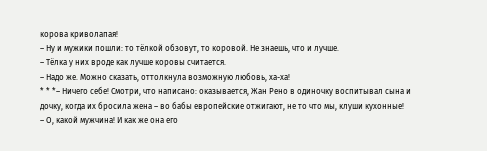корова криволапая!
– Ну и мужики пошли: то тёлкой обзовут, то коровой. Не знаешь, что и лучше.
– Тёлка у них вроде как лучше коровы считается.
– Надо же. Можно сказать, оттолкнула возможную любовь, ха-ха!
* * *– Ничего себе! Смотри, что написано: оказывается, Жан Рено в одиночку воспитывал сына и дочку, когда их бросила жена – во бабы европейские отжигают, не то что мы, клуши кухонные!
– О, какой мужчина! И как же она его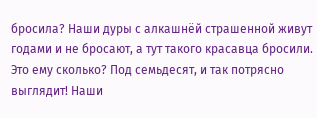бросила? Наши дуры с алкашнёй страшенной живут годами и не бросают, а тут такого красавца бросили. Это ему сколько? Под семьдесят, и так потрясно выглядит! Наши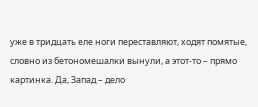уже в тридцать еле ноги переставляют, ходят помятые, словно из бетономешалки вынули, а этот-то – прямо картинка. Да, Запад – дело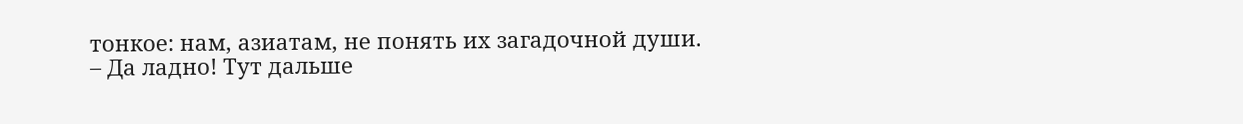тонкое: нам, азиатам, не понять их загадочной души.
– Да ладно! Тут дальше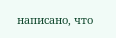написано, что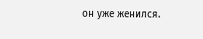он уже женился.